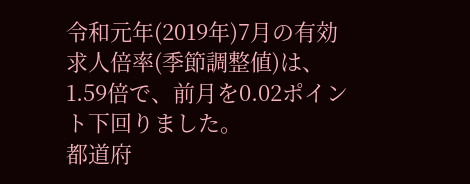令和元年(2019年)7月の有効求人倍率(季節調整値)は、1.59倍で、前月を0.02ポイント下回りました。
都道府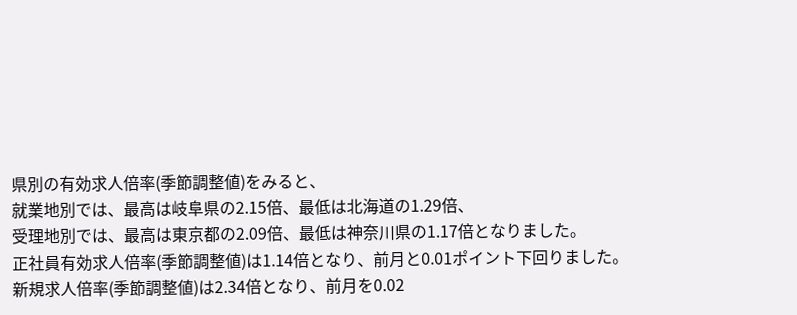県別の有効求人倍率(季節調整値)をみると、
就業地別では、最高は岐阜県の2.15倍、最低は北海道の1.29倍、
受理地別では、最高は東京都の2.09倍、最低は神奈川県の1.17倍となりました。
正社員有効求人倍率(季節調整値)は1.14倍となり、前月と0.01ポイント下回りました。
新規求人倍率(季節調整値)は2.34倍となり、前月を0.02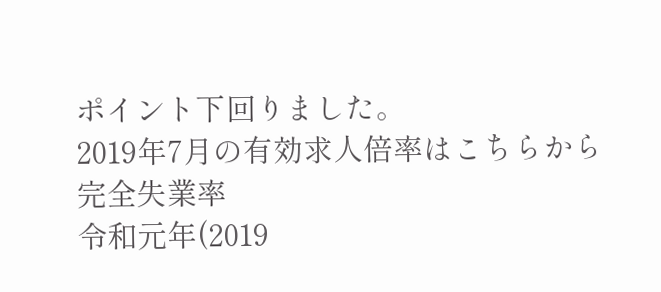ポイント下回りました。
2019年7月の有効求人倍率はこちらから
完全失業率
令和元年(2019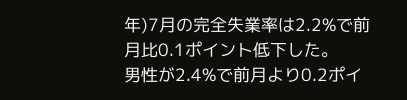年)7月の完全失業率は2.2%で前月比0.1ポイント低下した。
男性が2.4%で前月より0.2ポイ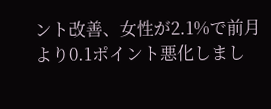ント改善、女性が2.1%で前月より0.1ポイント悪化しまし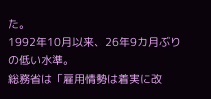た。
1992年10月以来、26年9カ月ぶりの低い水準。
総務省は「雇用情勢は着実に改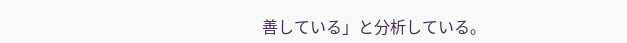善している」と分析している。